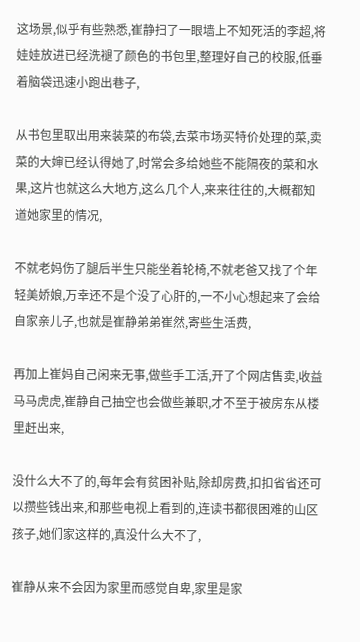这场景,似乎有些熟悉,崔静扫了一眼墙上不知死活的李超,将娃娃放进已经洗褪了颜色的书包里,整理好自己的校服,低垂着脑袋迅速小跑出巷子,

从书包里取出用来装菜的布袋,去菜市场买特价处理的菜,卖菜的大婶已经认得她了,时常会多给她些不能隔夜的菜和水果,这片也就这么大地方,这么几个人,来来往往的,大概都知道她家里的情况,

不就老妈伤了腿后半生只能坐着轮椅,不就老爸又找了个年轻美娇娘,万幸还不是个没了心肝的,一不小心想起来了会给自家亲儿子,也就是崔静弟弟崔然,寄些生活费,

再加上崔妈自己闲来无事,做些手工活,开了个网店售卖,收益马马虎虎,崔静自己抽空也会做些兼职,才不至于被房东从楼里赶出来,

没什么大不了的,每年会有贫困补贴,除却房费,扣扣省省还可以攒些钱出来,和那些电视上看到的,连读书都很困难的山区孩子,她们家这样的,真没什么大不了,

崔静从来不会因为家里而感觉自卑,家里是家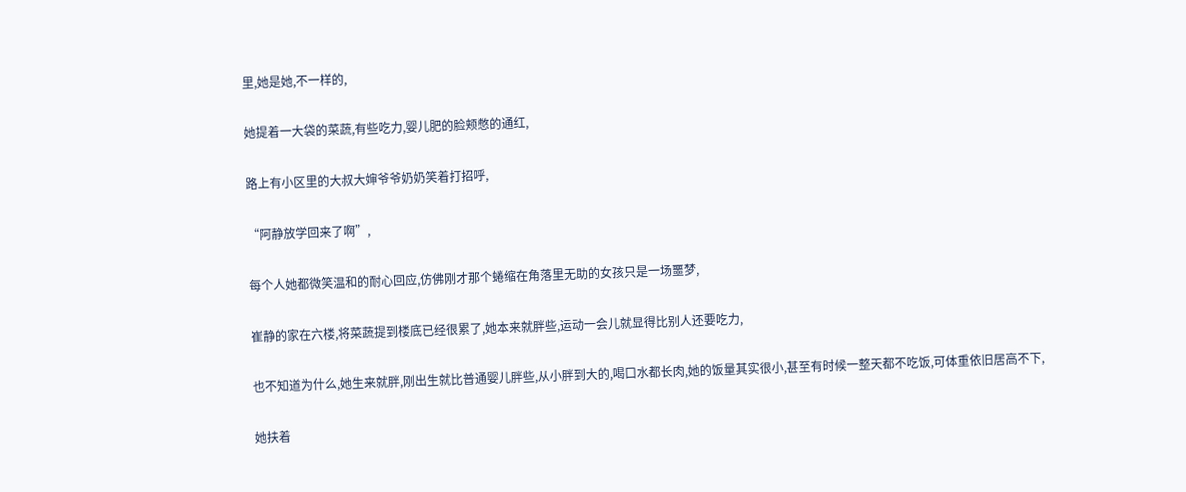里,她是她,不一样的,

她提着一大袋的菜蔬,有些吃力,婴儿肥的脸颊憋的通红,

路上有小区里的大叔大婶爷爷奶奶笑着打招呼,

“阿静放学回来了啊”,

每个人她都微笑温和的耐心回应,仿佛刚才那个蜷缩在角落里无助的女孩只是一场噩梦,

崔静的家在六楼,将菜蔬提到楼底已经很累了,她本来就胖些,运动一会儿就显得比别人还要吃力,

也不知道为什么,她生来就胖,刚出生就比普通婴儿胖些,从小胖到大的,喝口水都长肉,她的饭量其实很小,甚至有时候一整天都不吃饭,可体重依旧居高不下,

她扶着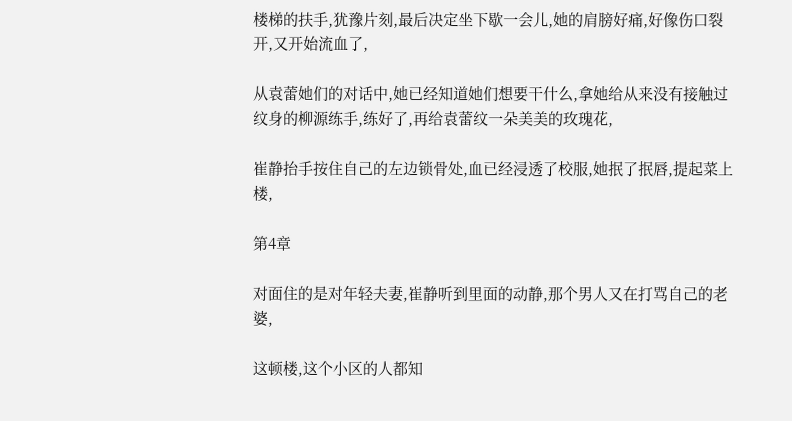楼梯的扶手,犹豫片刻,最后决定坐下歇一会儿,她的肩膀好痛,好像伤口裂开,又开始流血了,

从袁蕾她们的对话中,她已经知道她们想要干什么,拿她给从来没有接触过纹身的柳源练手,练好了,再给袁蕾纹一朵美美的玫瑰花,

崔静抬手按住自己的左边锁骨处,血已经浸透了校服,她抿了抿唇,提起菜上楼,

第4章

对面住的是对年轻夫妻,崔静听到里面的动静,那个男人又在打骂自己的老婆,

这顿楼,这个小区的人都知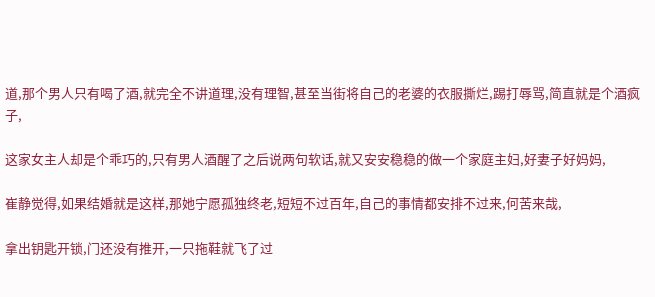道,那个男人只有喝了酒,就完全不讲道理,没有理智,甚至当街将自己的老婆的衣服撕烂,踢打辱骂,简直就是个酒疯子,

这家女主人却是个乖巧的,只有男人酒醒了之后说两句软话,就又安安稳稳的做一个家庭主妇,好妻子好妈妈,

崔静觉得,如果结婚就是这样,那她宁愿孤独终老,短短不过百年,自己的事情都安排不过来,何苦来哉,

拿出钥匙开锁,门还没有推开,一只拖鞋就飞了过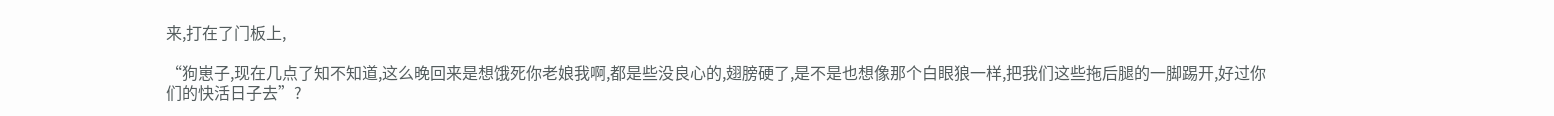来,打在了门板上,

“狗崽子,现在几点了知不知道,这么晚回来是想饿死你老娘我啊,都是些没良心的,翅膀硬了,是不是也想像那个白眼狼一样,把我们这些拖后腿的一脚踢开,好过你们的快活日子去”?